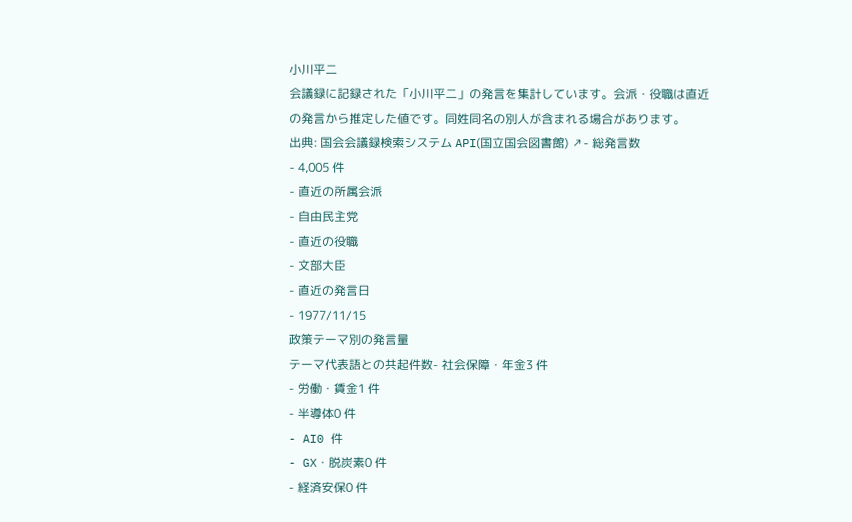小川平二
会議録に記録された「小川平二」の発言を集計しています。会派・役職は直近の発言から推定した値です。同姓同名の別人が含まれる場合があります。
出典: 国会会議録検索システム API(国立国会図書館) ↗- 総発言数
- 4,005 件
- 直近の所属会派
- 自由民主党
- 直近の役職
- 文部大臣
- 直近の発言日
- 1977/11/15
政策テーマ別の発言量
テーマ代表語との共起件数- 社会保障・年金3 件
- 労働・賃金1 件
- 半導体0 件
- AI0 件
- GX・脱炭素0 件
- 経済安保0 件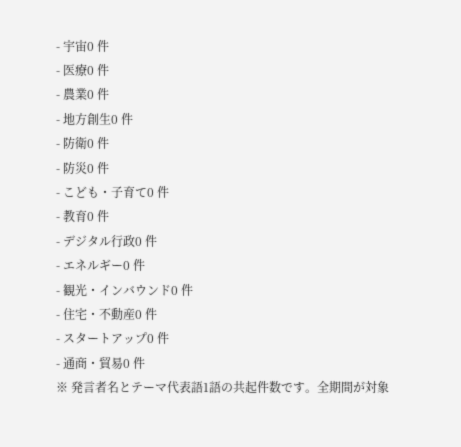- 宇宙0 件
- 医療0 件
- 農業0 件
- 地方創生0 件
- 防衛0 件
- 防災0 件
- こども・子育て0 件
- 教育0 件
- デジタル行政0 件
- エネルギー0 件
- 観光・インバウンド0 件
- 住宅・不動産0 件
- スタートアップ0 件
- 通商・貿易0 件
※ 発言者名とテーマ代表語1語の共起件数です。全期間が対象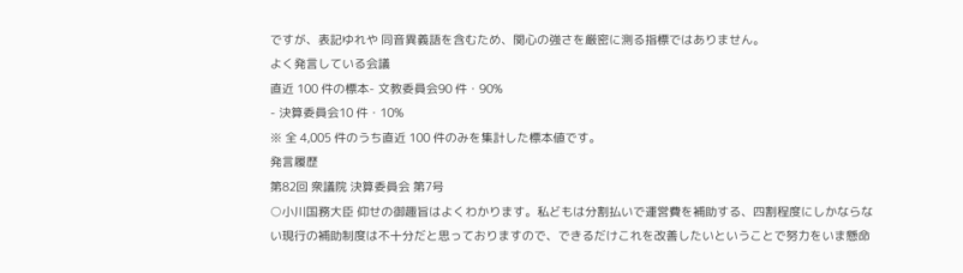ですが、表記ゆれや 同音異義語を含むため、関心の強さを厳密に測る指標ではありません。
よく発言している会議
直近 100 件の標本- 文教委員会90 件・90%
- 決算委員会10 件・10%
※ 全 4,005 件のうち直近 100 件のみを集計した標本値です。
発言履歴
第82回 衆議院 決算委員会 第7号
○小川国務大臣 仰せの御趣旨はよくわかります。私どもは分割払いで運営費を補助する、四割程度にしかならない現行の補助制度は不十分だと思っておりますので、できるだけこれを改善したいということで努力をいま懸命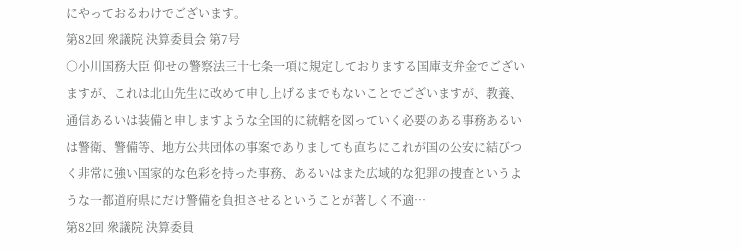にやっておるわけでございます。
第82回 衆議院 決算委員会 第7号
○小川国務大臣 仰せの警察法三十七条一項に規定しておりまする国庫支弁金でございますが、これは北山先生に改めて申し上げるまでもないことでございますが、教養、通信あるいは装備と申しますような全国的に統轄を図っていく必要のある事務あるいは警衛、警備等、地方公共団体の事案でありましても直ちにこれが国の公安に結びつく非常に強い国家的な色彩を持った事務、あるいはまた広域的な犯罪の捜査というような一都道府県にだけ警備を負担させるということが著しく不適…
第82回 衆議院 決算委員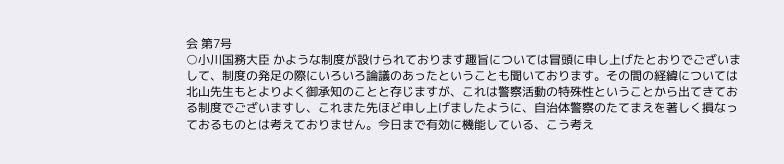会 第7号
○小川国務大臣 かような制度が設けられております趣旨については冒頭に申し上げたとおりでございまして、制度の発足の際にいろいろ論議のあったということも聞いております。その間の経緯については北山先生もとよりよく御承知のことと存じますが、これは警察活動の特殊性ということから出てきておる制度でございますし、これまた先ほど申し上げましたように、自治体警察のたてまえを著しく損なっておるものとは考えておりません。今日まで有効に機能している、こう考え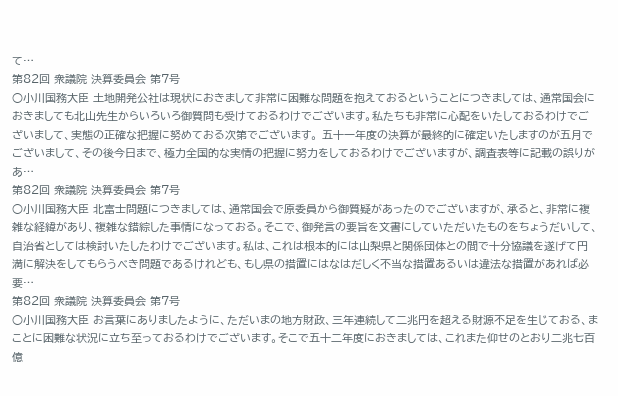て…
第82回 衆議院 決算委員会 第7号
○小川国務大臣 土地開発公社は現状におきまして非常に困難な問題を抱えておるということにつきましては、通常国会におきましても北山先生からいろいろ御質問も受けておるわけでございます。私たちも非常に心配をいたしておるわけでございまして、実態の正確な把握に努めておる次第でございます。 五十一年度の決算が最終的に確定いたしますのが五月でございまして、その後今日まで、極力全国的な実情の把握に努力をしておるわけでございますが、調査表等に記載の誤りがあ…
第82回 衆議院 決算委員会 第7号
○小川国務大臣 北富士問題につきましては、通常国会で原委員から御質疑があったのでございますが、承ると、非常に複雑な経緯があり、複雑な錯綜した事情になっておる。そこで、御発言の要旨を文書にしていただいたものをちょうだいして、自治省としては検討いたしたわけでございます。私は、これは根本的には山梨県と関係団体との間で十分協議を遂げて円満に解決をしてもらうべき問題であるけれども、もし県の措置にはなはだしく不当な措置あるいは違法な措置があれば必要…
第82回 衆議院 決算委員会 第7号
○小川国務大臣 お言葉にありましたように、ただいまの地方財政、三年連続して二兆円を超える財源不足を生じておる、まことに困難な状況に立ち至っておるわけでございます。そこで五十二年度におきましては、これまた仰せのとおり二兆七百億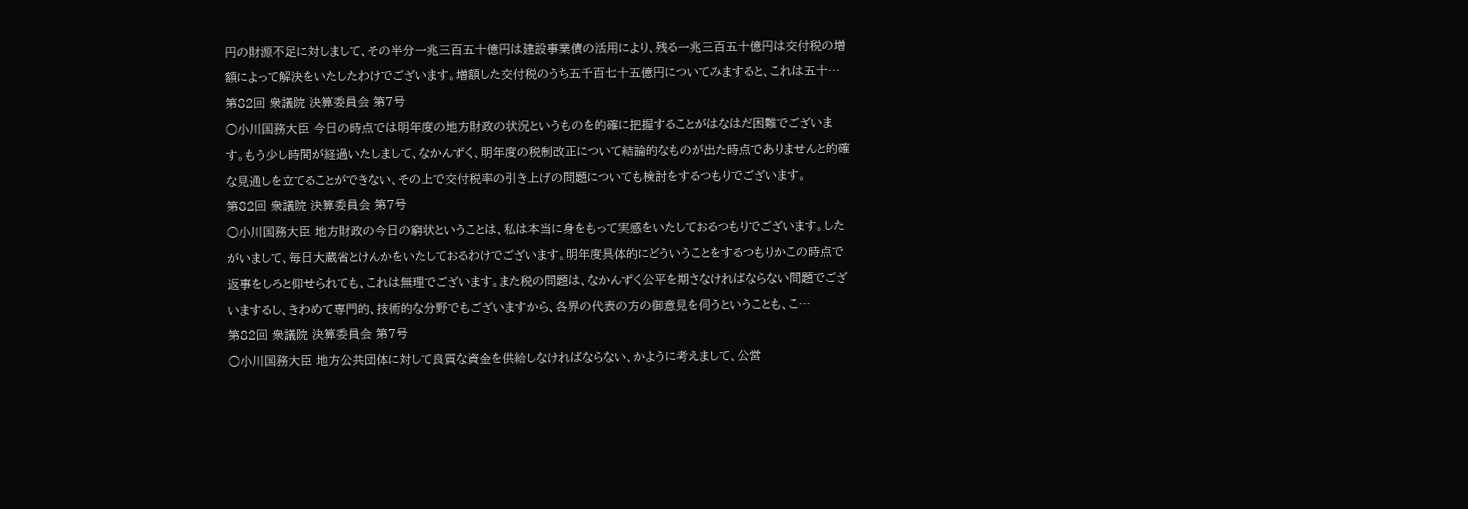円の財源不足に対しまして、その半分一兆三百五十億円は建設事業債の活用により、残る一兆三百五十億円は交付税の増額によって解決をいたしたわけでございます。増額した交付税のうち五千百七十五億円についてみますると、これは五十…
第82回 衆議院 決算委員会 第7号
○小川国務大臣 今日の時点では明年度の地方財政の状況というものを的確に把握することがはなはだ困難でございます。もう少し時間が経過いたしまして、なかんずく、明年度の税制改正について結論的なものが出た時点でありませんと的確な見通しを立てることができない、その上で交付税率の引き上げの問題についても検討をするつもりでございます。
第82回 衆議院 決算委員会 第7号
○小川国務大臣 地方財政の今日の窮状ということは、私は本当に身をもって実感をいたしておるつもりでございます。したがいまして、毎日大蔵省とけんかをいたしておるわけでございます。明年度具体的にどういうことをするつもりかこの時点で返事をしろと仰せられても、これは無理でございます。また税の問題は、なかんずく公平を期さなければならない問題でございまするし、きわめて専門的、技術的な分野でもございますから、各界の代表の方の御意見を伺うということも、こ…
第82回 衆議院 決算委員会 第7号
○小川国務大臣 地方公共団体に対して良質な資金を供給しなければならない、かように考えまして、公営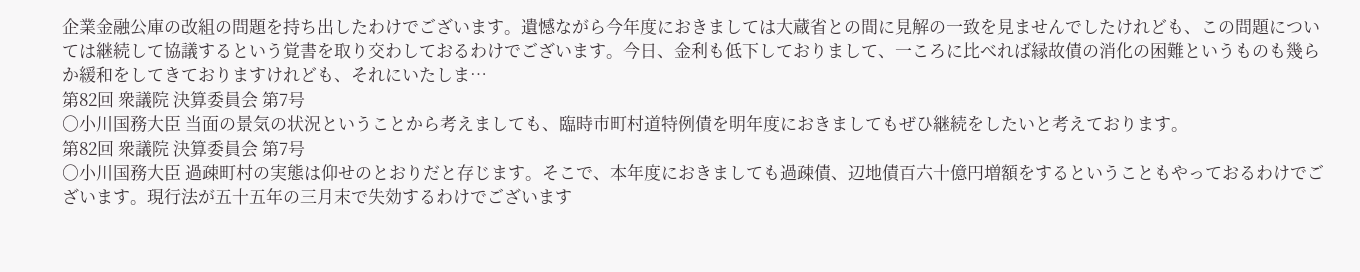企業金融公庫の改組の問題を持ち出したわけでございます。遺憾ながら今年度におきましては大蔵省との間に見解の一致を見ませんでしたけれども、この問題については継続して協議するという覚書を取り交わしておるわけでございます。今日、金利も低下しておりまして、一ころに比べれば縁故債の消化の困難というものも幾らか緩和をしてきておりますけれども、それにいたしま…
第82回 衆議院 決算委員会 第7号
○小川国務大臣 当面の景気の状況ということから考えましても、臨時市町村道特例債を明年度におきましてもぜひ継続をしたいと考えております。
第82回 衆議院 決算委員会 第7号
○小川国務大臣 過疎町村の実態は仰せのとおりだと存じます。そこで、本年度におきましても過疎債、辺地債百六十億円増額をするということもやっておるわけでございます。現行法が五十五年の三月末で失効するわけでございます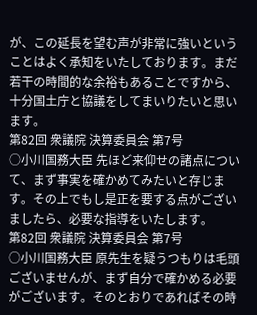が、この延長を望む声が非常に強いということはよく承知をいたしております。まだ若干の時間的な余裕もあることですから、十分国土庁と協議をしてまいりたいと思います。
第82回 衆議院 決算委員会 第7号
○小川国務大臣 先ほど来仰せの諸点について、まず事実を確かめてみたいと存じます。その上でもし是正を要する点がございましたら、必要な指導をいたします。
第82回 衆議院 決算委員会 第7号
○小川国務大臣 原先生を疑うつもりは毛頭ございませんが、まず自分で確かめる必要がございます。そのとおりであればその時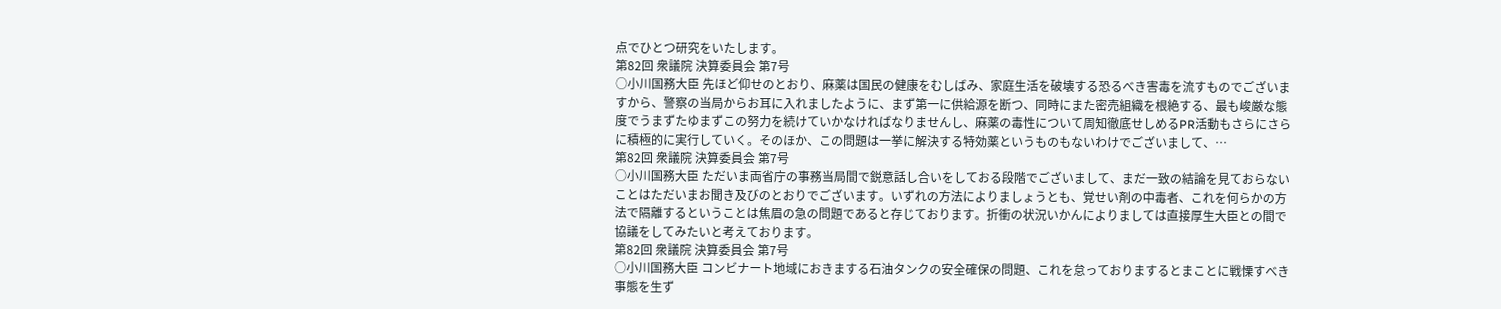点でひとつ研究をいたします。
第82回 衆議院 決算委員会 第7号
○小川国務大臣 先ほど仰せのとおり、麻薬は国民の健康をむしばみ、家庭生活を破壊する恐るべき害毒を流すものでございますから、警察の当局からお耳に入れましたように、まず第一に供給源を断つ、同時にまた密売組織を根絶する、最も峻厳な態度でうまずたゆまずこの努力を続けていかなければなりませんし、麻薬の毒性について周知徹底せしめるPR活動もさらにさらに積極的に実行していく。そのほか、この問題は一挙に解決する特効薬というものもないわけでございまして、…
第82回 衆議院 決算委員会 第7号
○小川国務大臣 ただいま両省庁の事務当局間で鋭意話し合いをしておる段階でございまして、まだ一致の結論を見ておらないことはただいまお聞き及びのとおりでございます。いずれの方法によりましょうとも、覚せい剤の中毒者、これを何らかの方法で隔離するということは焦眉の急の問題であると存じております。折衝の状況いかんによりましては直接厚生大臣との間で協議をしてみたいと考えております。
第82回 衆議院 決算委員会 第7号
○小川国務大臣 コンビナート地域におきまする石油タンクの安全確保の問題、これを怠っておりまするとまことに戦慄すべき事態を生ず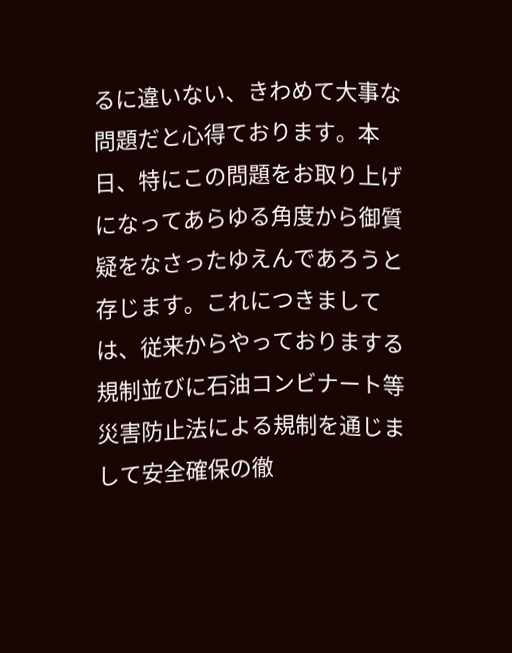るに違いない、きわめて大事な問題だと心得ております。本日、特にこの問題をお取り上げになってあらゆる角度から御質疑をなさったゆえんであろうと存じます。これにつきましては、従来からやっておりまする規制並びに石油コンビナート等災害防止法による規制を通じまして安全確保の徹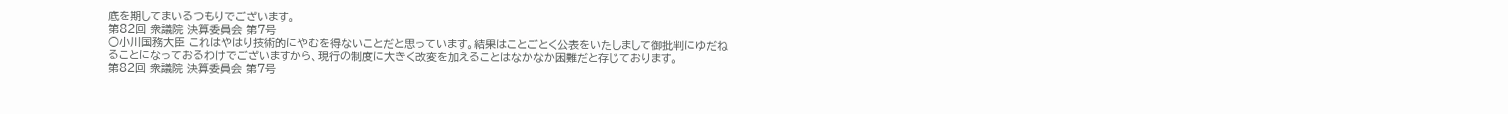底を期してまいるつもりでございます。
第82回 衆議院 決算委員会 第7号
○小川国務大臣 これはやはり技術的にやむを得ないことだと思っています。結果はことごとく公表をいたしまして御批判にゆだねることになっておるわけでございますから、現行の制度に大きく改変を加えることはなかなか困難だと存じております。
第82回 衆議院 決算委員会 第7号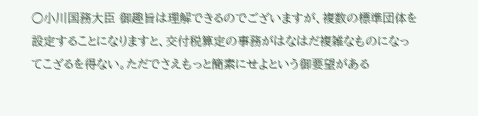○小川国務大臣 御趣旨は理解できるのでございますが、複数の標準団体を設定することになりますと、交付税算定の事務がはなはだ複雑なものになってこざるを得ない。ただでさえもっと簡素にせよという御要望がある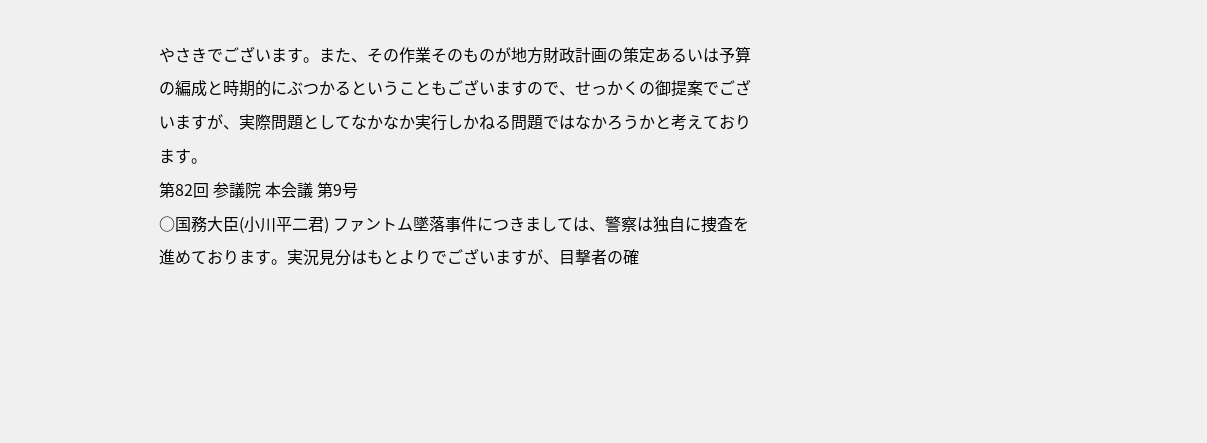やさきでございます。また、その作業そのものが地方財政計画の策定あるいは予算の編成と時期的にぶつかるということもございますので、せっかくの御提案でございますが、実際問題としてなかなか実行しかねる問題ではなかろうかと考えております。
第82回 参議院 本会議 第9号
○国務大臣(小川平二君) ファントム墜落事件につきましては、警察は独自に捜査を進めております。実況見分はもとよりでございますが、目撃者の確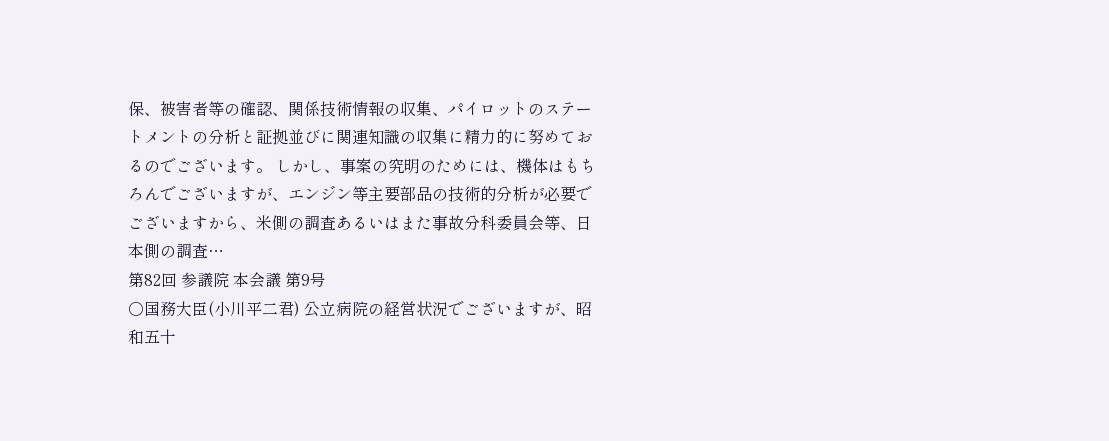保、被害者等の確認、関係技術情報の収集、パイロットのステートメントの分析と証拠並びに関連知識の収集に精力的に努めておるのでございます。 しかし、事案の究明のためには、機体はもちろんでございますが、エンジン等主要部品の技術的分析が必要でございますから、米側の調査あるいはまた事故分科委員会等、日本側の調査…
第82回 参議院 本会議 第9号
○国務大臣(小川平二君) 公立病院の経営状況でございますが、昭和五十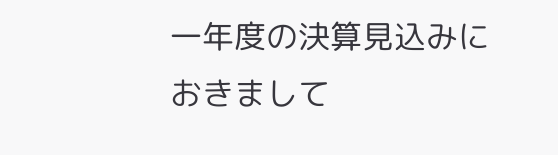一年度の決算見込みにおきまして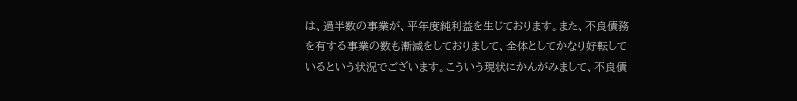は、過半数の事業が、平年度純利益を生じております。また、不良債務を有する事業の数も漸減をしておりまして、全体としてかなり好転しているという状況でございます。こういう現状にかんがみまして、不良債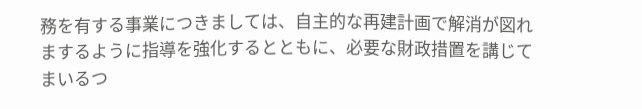務を有する事業につきましては、自主的な再建計画で解消が図れまするように指導を強化するとともに、必要な財政措置を講じてまいるつ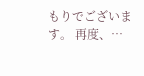もりでございます。 再度、…